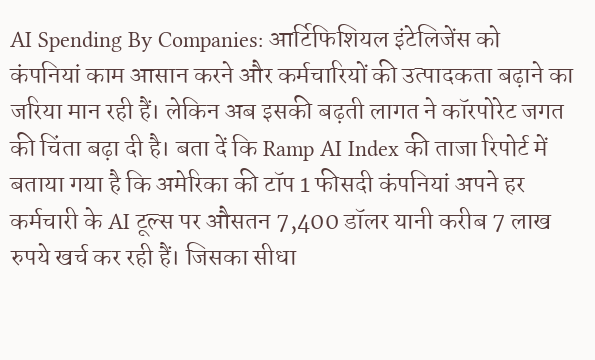AI Spending By Companies: आर्टिफिशियल इंटेलिजेंस को कंपनियां काम आसान करने और कर्मचारियों की उत्पादकता बढ़ाने का जरिया मान रही हैं। लेकिन अब इसकी बढ़ती लागत ने कॉरपोरेट जगत की चिंता बढ़ा दी है। बता दें कि Ramp AI Index की ताजा रिपोर्ट में बताया गया है कि अमेरिका की टॉप 1 फीसदी कंपनियां अपने हर कर्मचारी के AI टूल्स पर औसतन 7,400 डॉलर यानी करीब 7 लाख रुपये खर्च कर रही हैं। जिसका सीधा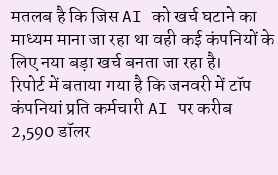मतलब है कि जिस AI को खर्च घटाने का माध्यम माना जा रहा था वही कई कंपनियों के लिए नया बड़ा खर्च बनता जा रहा है।
रिपोर्ट में बताया गया है कि जनवरी में टॉप कंपनियां प्रति कर्मचारी AI पर करीब 2,590 डॉलर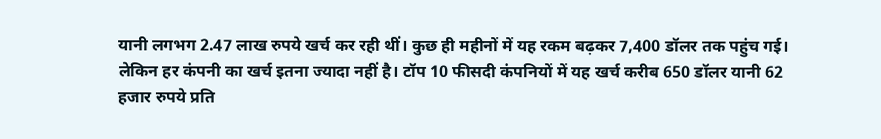यानी लगभग 2.47 लाख रुपये खर्च कर रही थीं। कुछ ही महीनों में यह रकम बढ़कर 7,400 डॉलर तक पहुंच गई। लेकिन हर कंपनी का खर्च इतना ज्यादा नहीं है। टॉप 10 फीसदी कंपनियों में यह खर्च करीब 650 डॉलर यानी 62 हजार रुपये प्रति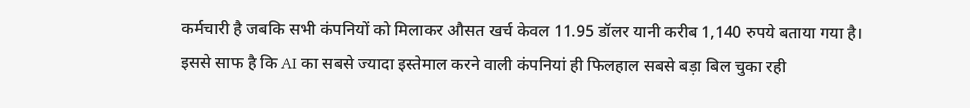कर्मचारी है जबकि सभी कंपनियों को मिलाकर औसत खर्च केवल 11.95 डॉलर यानी करीब 1,140 रुपये बताया गया है। इससे साफ है कि AI का सबसे ज्यादा इस्तेमाल करने वाली कंपनियां ही फिलहाल सबसे बड़ा बिल चुका रही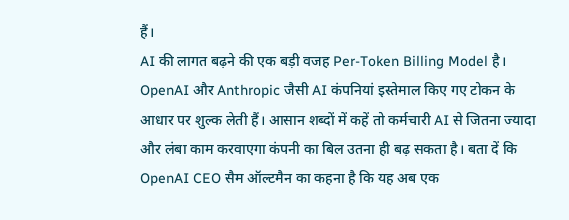हैं।
AI की लागत बढ़ने की एक बड़ी वजह Per-Token Billing Model है। OpenAI और Anthropic जैसी AI कंपनियां इस्तेमाल किए गए टोकन के आधार पर शुल्क लेती हैं। आसान शब्दों में कहें तो कर्मचारी AI से जितना ज्यादा और लंबा काम करवाएगा कंपनी का बिल उतना ही बढ़ सकता है। बता दें कि OpenAI CEO सैम ऑल्टमैन का कहना है कि यह अब एक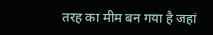तरह का मीम बन गया है जहां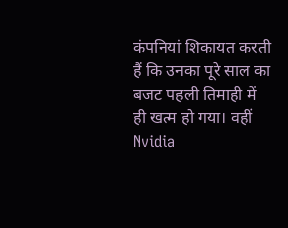कंपनियां शिकायत करती हैं कि उनका पूरे साल का बजट पहली तिमाही में ही खत्म हो गया। वहीं Nvidia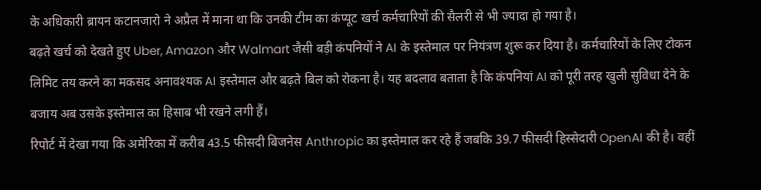के अधिकारी ब्रायन कटानजारो ने अप्रैल में माना था कि उनकी टीम का कंप्यूट खर्च कर्मचारियों की सैलरी से भी ज्यादा हो गया है।
बढ़ते खर्च को देखते हुए Uber, Amazon और Walmart जैसी बड़ी कंपनियों ने AI के इस्तेमाल पर नियंत्रण शुरू कर दिया है। कर्मचारियों के लिए टोकन लिमिट तय करने का मकसद अनावश्यक AI इस्तेमाल और बढ़ते बिल को रोकना है। यह बदलाव बताता है कि कंपनियां AI को पूरी तरह खुली सुविधा देने के बजाय अब उसके इस्तेमाल का हिसाब भी रखने लगी हैं।
रिपोर्ट में देखा गया कि अमेरिका में करीब 43.5 फीसदी बिजनेस Anthropic का इस्तेमाल कर रहे हैं जबकि 39.7 फीसदी हिस्सेदारी OpenAI की है। वहीं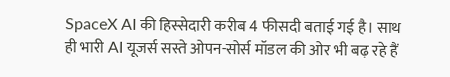SpaceX AI की हिस्सेदारी करीब 4 फीसदी बताई गई है। साथ ही भारी AI यूजर्स सस्ते ओपन-सोर्स मॉडल की ओर भी बढ़ रहे हैं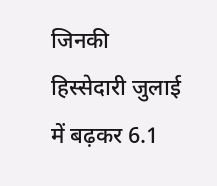जिनकी हिस्सेदारी जुलाई में बढ़कर 6.1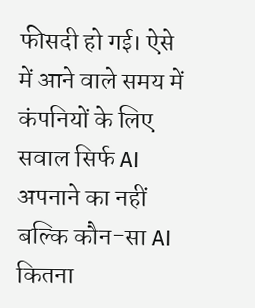फीसदी हो गई। ऐसे में आने वाले समय में कंपनियों के लिए सवाल सिर्फ AI अपनाने का नहीं बल्कि कौन-सा AI कितना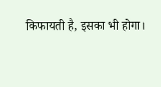किफायती है, इसका भी होगा।